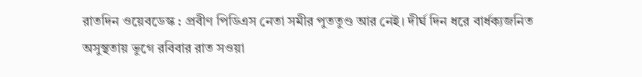রাতদিন ওয়েবডেস্ক : প্রবীণ পিডিএস নেতা সমীর পুততুণ্ড আর নেই। দীর্ঘ দিন ধরে বার্ধক্যজনিত অসুস্থতায় ভুগে রবিবার রাত সওয়া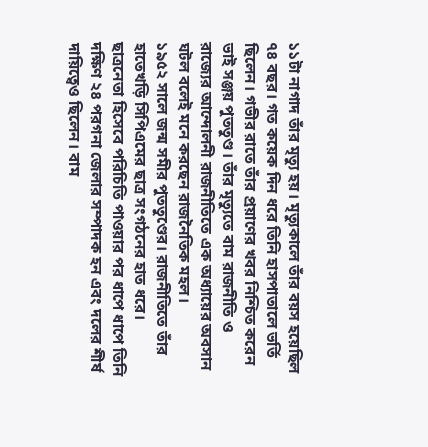১১টা নাগাদ তাঁর মৃত্যু হয়। মৃত্যুকালে তাঁর বয়স হয়েছিল ৭৪ বছর। গত কয়েক দিন ধরে তিনি হাসপাতালে ভর্তি ছিলেন। গভীর রাতে তাঁর প্রয়াণের খবর নিশ্চিত করেন ভাই সঞ্জয় পুততুণ্ড। তাঁর মৃত্যুতে বাম রাজনীতি ও রাজ্যের আন্দোলনী রাজনীতিতে এক অধ্যায়ের অবসান ঘটল বলেই মনে করছেন রাজনৈতিক মহল।
১৯৫২ সালে জন্ম সমীর পুততুণ্ডের। রাজনীতিতে তাঁর হাতেখড়ি সিপিএমের ছাত্র সংগঠনের হাত ধরে। ছাত্রনেতা হিসেবে পরিচিতি পাওয়ার পর ধাপে ধাপে তিনি দক্ষিণ ২৪ পরগনা জেলার সম্পাদক হন এবং দলের শীর্ষ দায়িত্বেও ছিলেন। বাম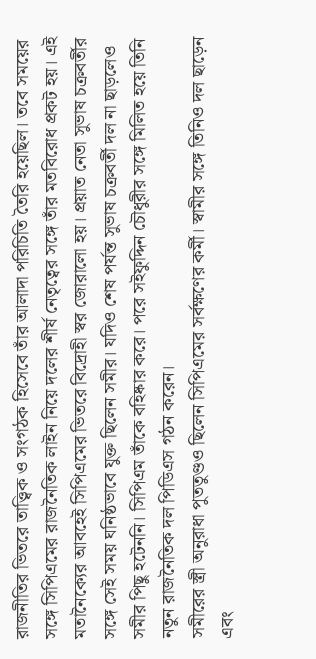রাজনীতির ভিতরে তাত্ত্বিক ও সংগঠক হিসেবে তাঁর আলাদা পরিচিতি তৈরি হয়েছিল। তবে সময়ের সঙ্গে সিপিএমের রাজনৈতিক লাইন নিয়ে দলের শীর্ষ নেতৃত্বের সঙ্গে তাঁর মতবিরোধ প্রকট হয়। এই মতানৈক্যের আবহেই সিপিএমের ভিতরে বিদ্রোহী স্বর জোরালো হয়। প্রয়াত নেতা সুভাষ চক্রবর্তীর সঙ্গে সেই সময় ঘনিষ্ঠভাবে যুক্ত ছিলেন সমীর। যদিও শেষ পর্যন্ত সুভাষ চক্রবর্তী দল না ছাড়লেও সমীর পিছু হটেননি। সিপিএম তাঁকে বহিষ্কার করে। পরে সইফুদ্দিন চৌধুরীর সঙ্গে মিলিত হয়ে তিনি নতুন রাজনৈতিক দল পিডিএস গঠন করেন।
সমীরের স্ত্রী অনুরাধা পুততুণ্ডও ছিলেন সিপিএমের সর্বক্ষণের কর্মী। স্বামীর সঙ্গে তিনিও দল ছাড়েন এবং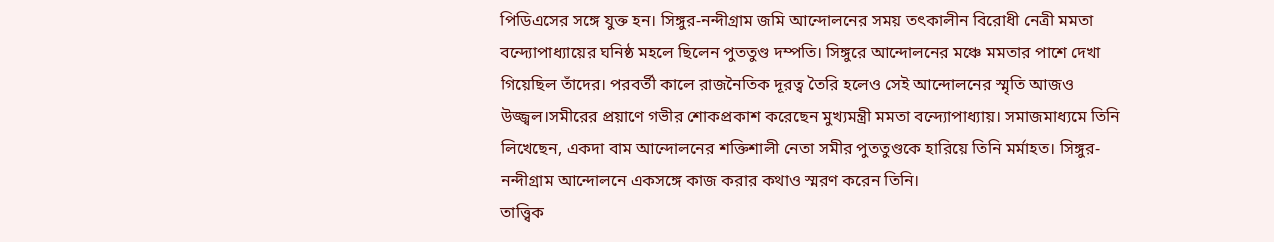পিডিএসের সঙ্গে যুক্ত হন। সিঙ্গুর-নন্দীগ্রাম জমি আন্দোলনের সময় তৎকালীন বিরোধী নেত্রী মমতা বন্দ্যোপাধ্যায়ের ঘনিষ্ঠ মহলে ছিলেন পুততুণ্ড দম্পতি। সিঙ্গুরে আন্দোলনের মঞ্চে মমতার পাশে দেখা গিয়েছিল তাঁদের। পরবর্তী কালে রাজনৈতিক দূরত্ব তৈরি হলেও সেই আন্দোলনের স্মৃতি আজও উজ্জ্বল।সমীরের প্রয়াণে গভীর শোকপ্রকাশ করেছেন মুখ্যমন্ত্রী মমতা বন্দ্যোপাধ্যায়। সমাজমাধ্যমে তিনি লিখেছেন, একদা বাম আন্দোলনের শক্তিশালী নেতা সমীর পুততুণ্ডকে হারিয়ে তিনি মর্মাহত। সিঙ্গুর-নন্দীগ্রাম আন্দোলনে একসঙ্গে কাজ করার কথাও স্মরণ করেন তিনি।
তাত্ত্বিক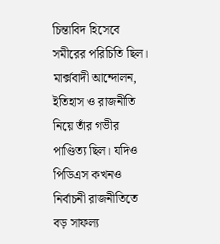চিন্তাবিদ হিসেবে সমীরের পরিচিতি ছিল। মার্ক্সবাদী আন্দোলন, ইতিহাস ও রাজনীতি নিয়ে তাঁর গভীর পাণ্ডিত্য ছিল। যদিও পিডিএস কখনও নির্বাচনী রাজনীতিতে বড় সাফল্য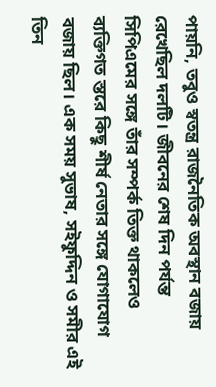পায়নি, তবুও স্বতন্ত্র রাজনৈতিক অবস্থান বজায় রেখেছিল দলটি। জীবনের শেষ দিন পর্যন্ত সিপিএমের সঙ্গে তাঁর সম্পর্ক তিক্ত থাকলেও ব্যক্তিগত স্তরে কিছু শীর্ষ নেতার সঙ্গে যোগাযোগ বজায় ছিল। এক সময় সুভাষ, সইফুদ্দিন ও সমীর এই তিন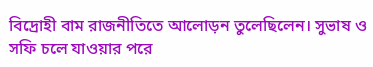বিদ্রোহী বাম রাজনীতিতে আলোড়ন তুলেছিলেন। সুভাষ ও সফি চলে যাওয়ার পরে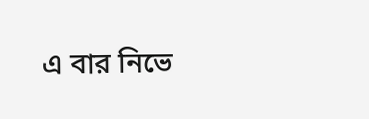এ বার নিভে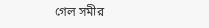গেল সমীর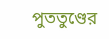পুততুণ্ডের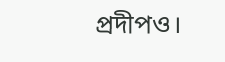প্রদীপও।